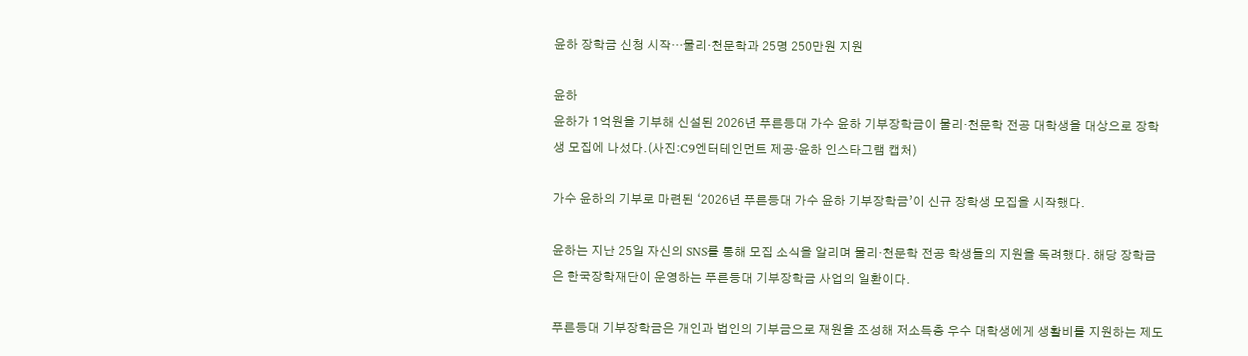윤하 장학금 신청 시작…물리·천문학과 25명 250만원 지원

윤하
윤하가 1억원을 기부해 신설된 2026년 푸른등대 가수 윤하 기부장학금이 물리·천문학 전공 대학생을 대상으로 장학생 모집에 나섰다.(사진:C9엔터테인먼트 제공·윤하 인스타그램 캡처)

가수 윤하의 기부로 마련된 ‘2026년 푸른등대 가수 윤하 기부장학금’이 신규 장학생 모집을 시작했다.

윤하는 지난 25일 자신의 SNS를 통해 모집 소식을 알리며 물리·천문학 전공 학생들의 지원을 독려했다. 해당 장학금은 한국장학재단이 운영하는 푸른등대 기부장학금 사업의 일환이다.

푸른등대 기부장학금은 개인과 법인의 기부금으로 재원을 조성해 저소득층 우수 대학생에게 생활비를 지원하는 제도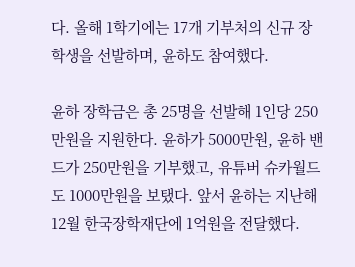다. 올해 1학기에는 17개 기부처의 신규 장학생을 선발하며, 윤하도 참여했다.

윤하 장학금은 총 25명을 선발해 1인당 250만원을 지원한다. 윤하가 5000만원, 윤하 밴드가 250만원을 기부했고, 유튜버 슈카월드도 1000만원을 보탰다. 앞서 윤하는 지난해 12월 한국장학재단에 1억원을 전달했다.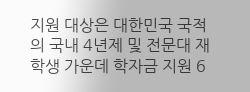지원 대상은 대한민국 국적의 국내 4년제 및 전문대 재학생 가운데 학자금 지원 6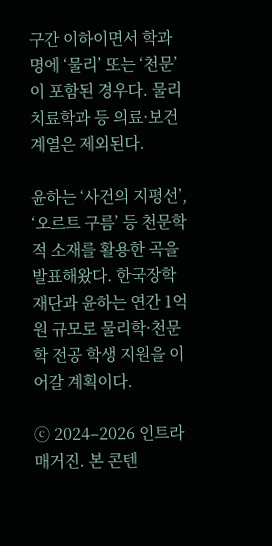구간 이하이면서 학과명에 ‘물리’ 또는 ‘천문’이 포함된 경우다. 물리치료학과 등 의료·보건 계열은 제외된다.

윤하는 ‘사건의 지평선’, ‘오르트 구름’ 등 천문학적 소재를 활용한 곡을 발표해왔다. 한국장학재단과 윤하는 연간 1억원 규모로 물리학·천문학 전공 학생 지원을 이어갈 계획이다.

ⓒ 2024–2026 인트라매거진. 본 콘텐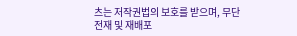츠는 저작권법의 보호를 받으며, 무단 전재 및 재배포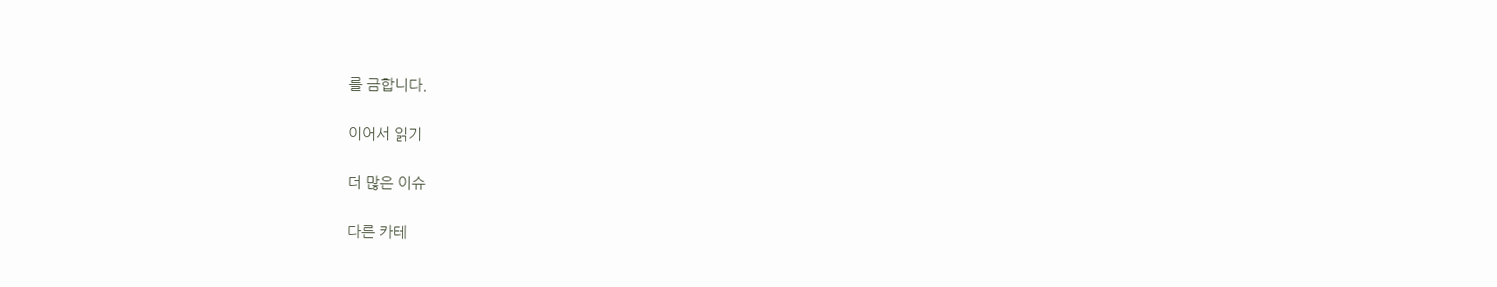를 금합니다.

이어서 읽기

더 많은 이슈

다른 카테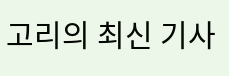고리의 최신 기사